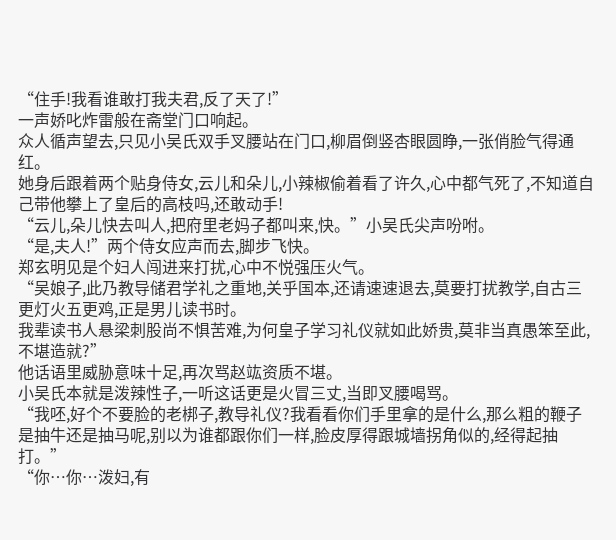“住手!我看谁敢打我夫君,反了天了!”
一声娇叱炸雷般在斋堂门口响起。
众人循声望去,只见小吴氏双手叉腰站在门口,柳眉倒竖杏眼圆睁,一张俏脸气得通红。
她身后跟着两个贴身侍女,云儿和朵儿,小辣椒偷着看了许久,心中都气死了,不知道自己带他攀上了皇后的高枝吗,还敢动手!
“云儿,朵儿快去叫人,把府里老妈子都叫来,快。”小吴氏尖声吩咐。
“是,夫人!”两个侍女应声而去,脚步飞快。
郑玄明见是个妇人闯进来打扰,心中不悦强压火气。
“吴娘子,此乃教导储君学礼之重地,关乎国本,还请速速退去,莫要打扰教学,自古三更灯火五更鸡,正是男儿读书时。
我辈读书人悬梁刺股尚不惧苦难,为何皇子学习礼仪就如此娇贵,莫非当真愚笨至此,不堪造就?”
他话语里威胁意味十足,再次骂赵竑资质不堪。
小吴氏本就是泼辣性子,一听这话更是火冒三丈,当即叉腰喝骂。
“我呸,好个不要脸的老梆子,教导礼仪?我看看你们手里拿的是什么,那么粗的鞭子是抽牛还是抽马呢,别以为谁都跟你们一样,脸皮厚得跟城墙拐角似的,经得起抽打。”
“你…你…泼妇,有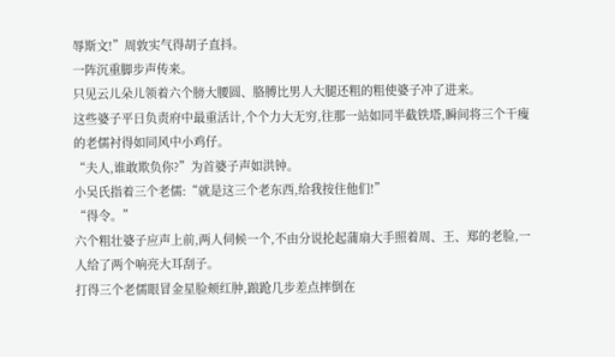辱斯文!”周敦实气得胡子直抖。
一阵沉重脚步声传来。
只见云儿朵儿领着六个膀大腰圆、胳膊比男人大腿还粗的粗使婆子冲了进来。
这些婆子平日负责府中最重活计,个个力大无穷,往那一站如同半截铁塔,瞬间将三个干瘦的老儒衬得如同风中小鸡仔。
“夫人,谁敢欺负你?”为首婆子声如洪钟。
小吴氏指着三个老儒:“就是这三个老东西,给我按住他们!”
“得令。”
六个粗壮婆子应声上前,两人伺候一个,不由分说抡起蒲扇大手照着周、王、郑的老脸,一人给了两个响亮大耳刮子。
打得三个老儒眼冒金星脸颊红肿,踉跄几步差点摔倒在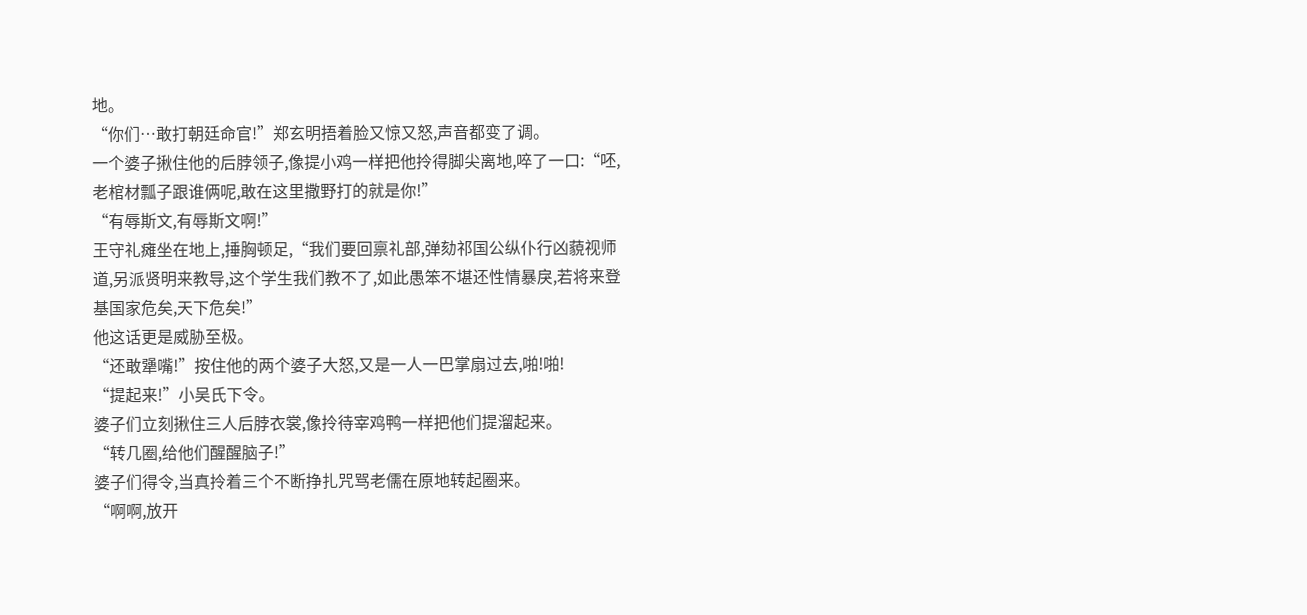地。
“你们…敢打朝廷命官!”郑玄明捂着脸又惊又怒,声音都变了调。
一个婆子揪住他的后脖领子,像提小鸡一样把他拎得脚尖离地,啐了一口:“呸,老棺材瓢子跟谁俩呢,敢在这里撒野打的就是你!”
“有辱斯文,有辱斯文啊!”
王守礼瘫坐在地上,捶胸顿足,“我们要回禀礼部,弹劾祁国公纵仆行凶藐视师道,另派贤明来教导,这个学生我们教不了,如此愚笨不堪还性情暴戾,若将来登基国家危矣,天下危矣!”
他这话更是威胁至极。
“还敢犟嘴!”按住他的两个婆子大怒,又是一人一巴掌扇过去,啪!啪!
“提起来!”小吴氏下令。
婆子们立刻揪住三人后脖衣裳,像拎待宰鸡鸭一样把他们提溜起来。
“转几圈,给他们醒醒脑子!”
婆子们得令,当真拎着三个不断挣扎咒骂老儒在原地转起圈来。
“啊啊,放开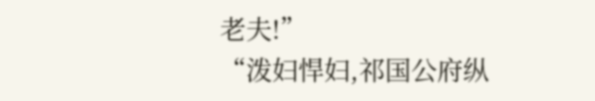老夫!”
“泼妇悍妇,祁国公府纵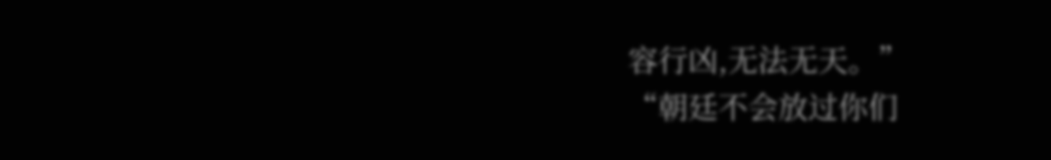容行凶,无法无天。”
“朝廷不会放过你们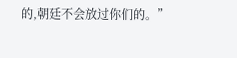的,朝廷不会放过你们的。”